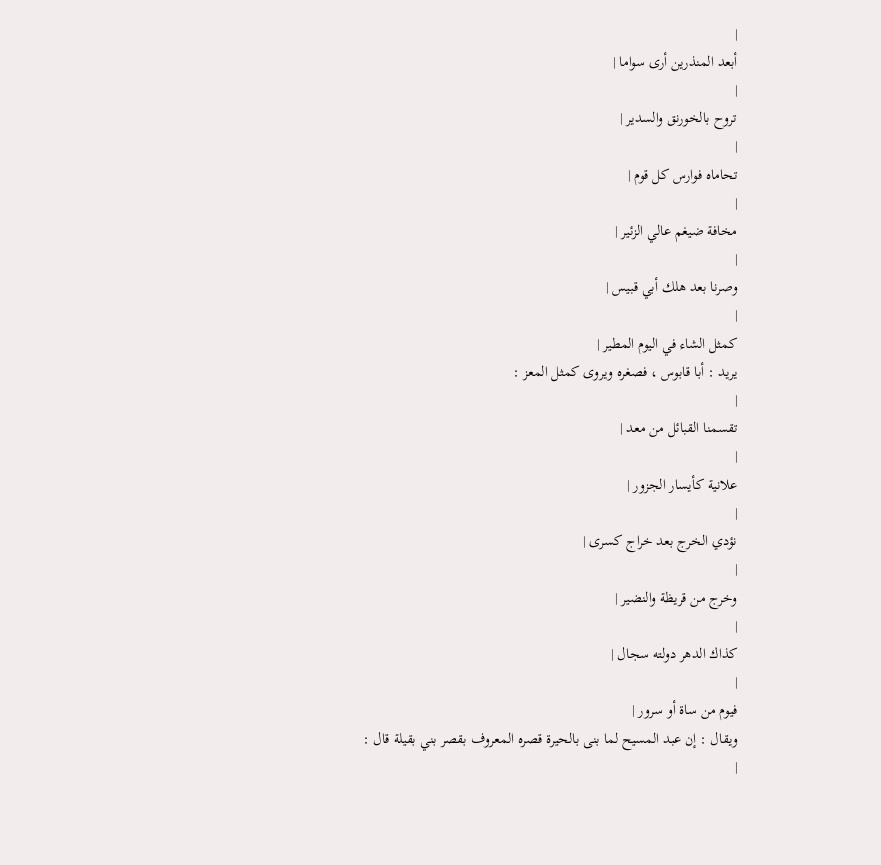|
أبعد المنذرين أرى سواما |
|
تروح بالخورنق والسدير |
|
تحاماه فوارس كل قوم |
|
مخافة ضيغم عالي الزئير |
|
وصرنا بعد هلك أبي قبيس |
|
كمثل الشاء في اليوم المطير |
يريد : أبا قابوس ، فصغره ويروى كمثل المعز :
|
تقسمنا القبائل من معد |
|
علانية كأيسار الجزور |
|
نؤدي الخرج بعد خراج كسرى |
|
وخرج من قريظة والنضير |
|
كذاك الدهر دولته سجال |
|
فيوم من ساة أو سرور |
ويقال : إن عبد المسيح لما بنى بالحيرة قصره المعروف بقصر بني بقيلة قال :
|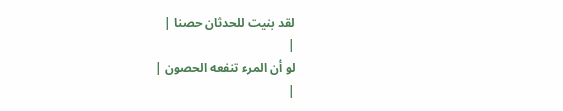لقد بنيت للحدثان حصنا |
|
لو أن المرء تنفعه الحصون |
|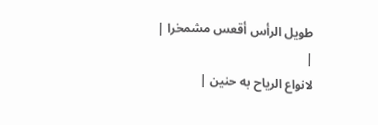طويل الرأس أقعس مشمخرا |
|
لانواع الرياح به حنين |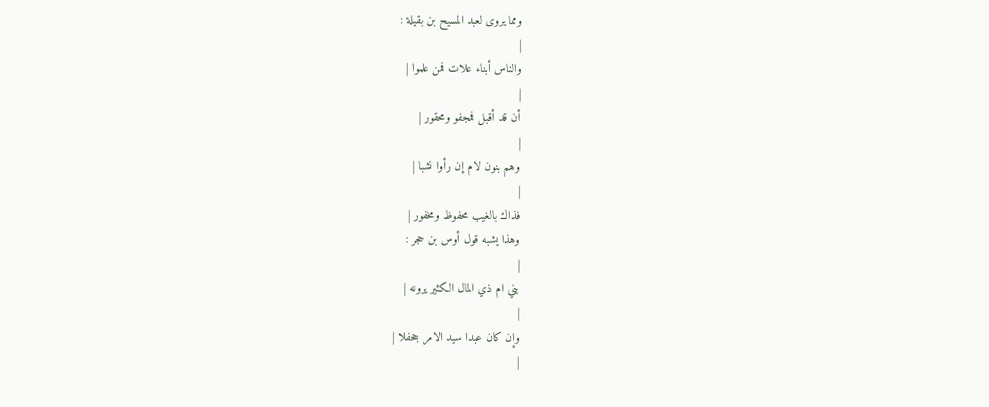ومما يروى لعبد المسيح بن بقيلة :
|
والناس أبناء علات فمن علموا |
|
أن قد أقبل فمجفو ومحقور |
|
وهم بنون لام إن رأوا نشبا |
|
فذاك بالغيب محفوظ ومخفور |
وهذا يشبه قول أوس بن حجر :
|
بني ام ذي المال الكثير يرونه |
|
وإن كان عبدا سيد الامر جحفلا |
|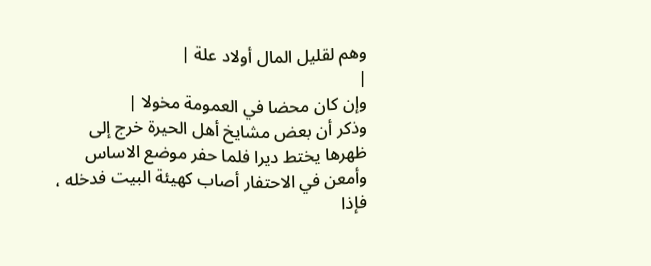وهم لقليل المال أولاد علة |
|
وإن كان محضا في العمومة مخولا |
وذكر أن بعض مشايخ أهل الحيرة خرج إلى ظهرها يختط ديرا فلما حفر موضع الاساس وأمعن في الاحتفار أصاب كهيئة البيت فدخله ، فإذا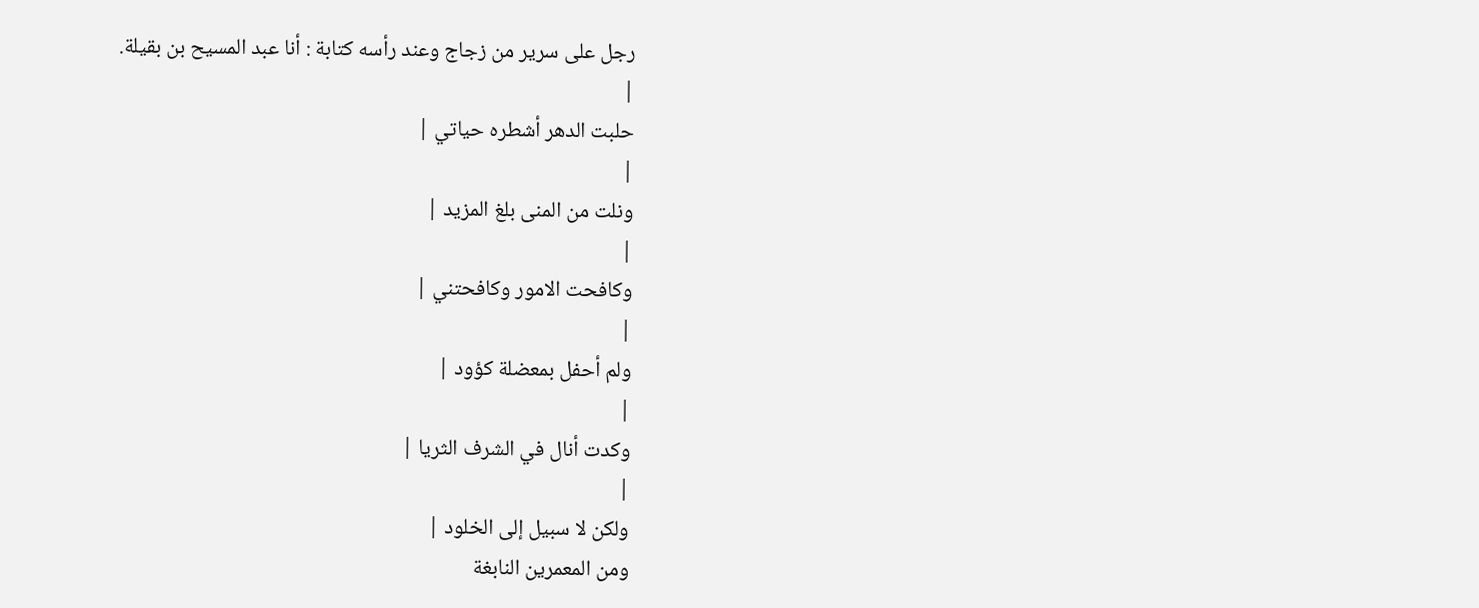رجل على سرير من زجاج وعند رأسه كتابة : أنا عبد المسيح بن بقيلة.
|
حلبت الدهر أشطره حياتي |
|
ونلت من المنى بلغ المزيد |
|
وكافحت الامور وكافحتني |
|
ولم أحفل بمعضلة كؤود |
|
وكدت أنال في الشرف الثريا |
|
ولكن لا سبيل إلى الخلود |
ومن المعمرين النابغة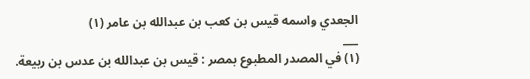الجعدي واسمه قيس بن كعب بن عبدالله بن عامر (١)
___
(١) في المصدر المطبوع بمصر : قيس بن عبدالله بن عدس بن ربيعة.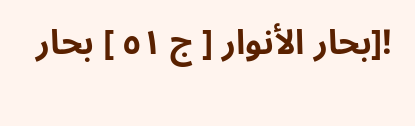![بحار الأنوار [ ج ٥١ ] بحار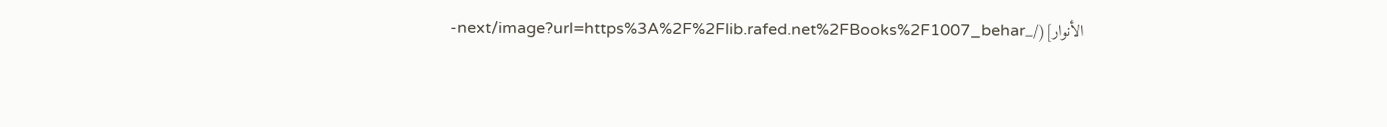الأنوار](/_next/image?url=https%3A%2F%2Flib.rafed.net%2FBooks%2F1007_behar-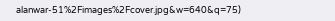alanwar-51%2Fimages%2Fcover.jpg&w=640&q=75)